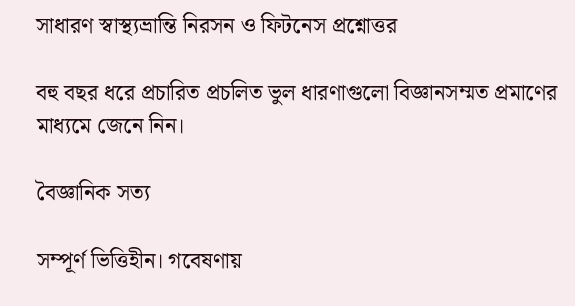সাধারণ স্বাস্থ্যভ্রান্তি নিরসন ও ফিটনেস প্রশ্নোত্তর

বহু বছর ধরে প্রচারিত প্রচলিত ভুল ধারণাগুলো বিজ্ঞানসম্মত প্রমাণের মাধ্যমে জেনে নিন।

বৈজ্ঞানিক সত্য

সম্পূর্ণ ভিত্তিহীন। গবেষণায়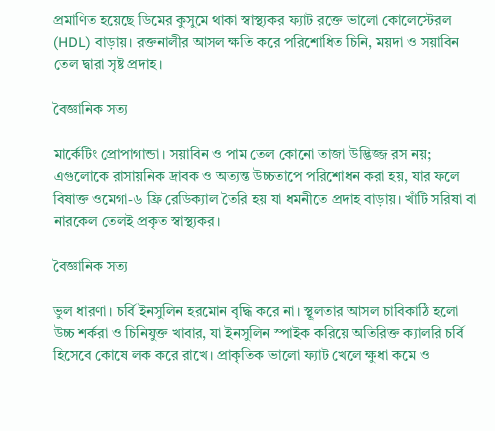প্রমাণিত হয়েছে ডিমের কুসুমে থাকা স্বাস্থ্যকর ফ্যাট রক্তে ভালো কোলেস্টেরল (HDL) বাড়ায়। রক্তনালীর আসল ক্ষতি করে পরিশোধিত চিনি, ময়দা ও সয়াবিন তেল দ্বারা সৃষ্ট প্রদাহ।

বৈজ্ঞানিক সত্য

মার্কেটিং প্রোপাগান্ডা। সয়াবিন ও পাম তেল কোনো তাজা উদ্ভিজ্জ রস নয়; এগুলোকে রাসায়নিক দ্রাবক ও অত্যন্ত উচ্চতাপে পরিশোধন করা হয়, যার ফলে বিষাক্ত ওমেগা-৬ ফ্রি রেডিক্যাল তৈরি হয় যা ধমনীতে প্রদাহ বাড়ায়। খাঁটি সরিষা বা নারকেল তেলই প্রকৃত স্বাস্থ্যকর।

বৈজ্ঞানিক সত্য

ভুল ধারণা। চর্বি ইনসুলিন হরমোন বৃদ্ধি করে না। স্থূলতার আসল চাবিকাঠি হলো উচ্চ শর্করা ও চিনিযুক্ত খাবার, যা ইনসুলিন স্পাইক করিয়ে অতিরিক্ত ক্যালরি চর্বি হিসেবে কোষে লক করে রাখে। প্রাকৃতিক ভালো ফ্যাট খেলে ক্ষুধা কমে ও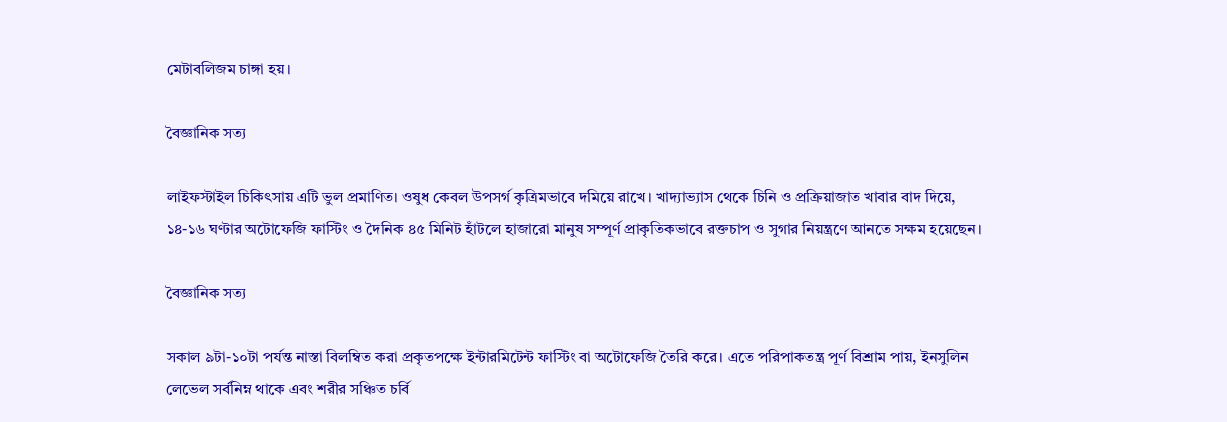মেটাবলিজম চাঙ্গা হয়।

বৈজ্ঞানিক সত্য

লাইফস্টাইল চিকিৎসায় এটি ভুল প্রমাণিত। ওষুধ কেবল উপসর্গ কৃত্রিমভাবে দমিয়ে রাখে। খাদ্যাভ্যাস থেকে চিনি ও প্রক্রিয়াজাত খাবার বাদ দিয়ে, ১৪-১৬ ঘণ্টার অটোফেজি ফাস্টিং ও দৈনিক ৪৫ মিনিট হাঁটলে হাজারো মানুষ সম্পূর্ণ প্রাকৃতিকভাবে রক্তচাপ ও সুগার নিয়ন্ত্রণে আনতে সক্ষম হয়েছেন।

বৈজ্ঞানিক সত্য

সকাল ৯টা-১০টা পর্যন্ত নাস্তা বিলম্বিত করা প্রকৃতপক্ষে ইন্টারমিটেন্ট ফাস্টিং বা অটোফেজি তৈরি করে। এতে পরিপাকতন্ত্র পূর্ণ বিশ্রাম পায়, ইনসুলিন লেভেল সর্বনিম্ন থাকে এবং শরীর সঞ্চিত চর্বি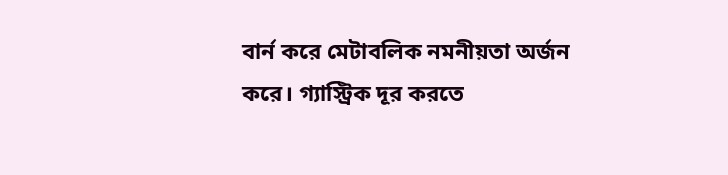বার্ন করে মেটাবলিক নমনীয়তা অর্জন করে। গ্যাস্ট্রিক দূর করতে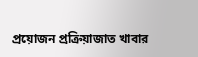প্রয়োজন প্রক্রিয়াজাত খাবার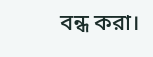বন্ধ করা।